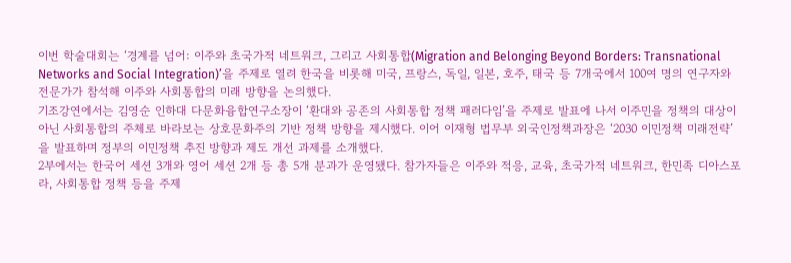이번 학술대회는 ‘경계를 넘어: 이주와 초국가적 네트워크, 그리고 사회통합(Migration and Belonging Beyond Borders: Transnational Networks and Social Integration)’을 주제로 열려 한국을 비롯해 미국, 프랑스, 독일, 일본, 호주, 태국 등 7개국에서 100여 명의 연구자와 전문가가 참석해 이주와 사회통합의 미래 방향을 논의했다.
기조강연에서는 김영순 인하대 다문화융합연구소장이 ‘환대와 공존의 사회통합 정책 패러다임’을 주제로 발표에 나서 이주민을 정책의 대상이 아닌 사회통합의 주체로 바라보는 상호문화주의 기반 정책 방향을 제시했다. 이어 이재형 법무부 외국인정책과장은 ‘2030 이민정책 미래전략’을 발표하며 정부의 이민정책 추진 방향과 제도 개선 과제를 소개했다.
2부에서는 한국어 세션 3개와 영어 세션 2개 등 총 5개 분과가 운영됐다. 참가자들은 이주와 적응, 교육, 초국가적 네트워크, 한민족 디아스포라, 사회통합 정책 등을 주제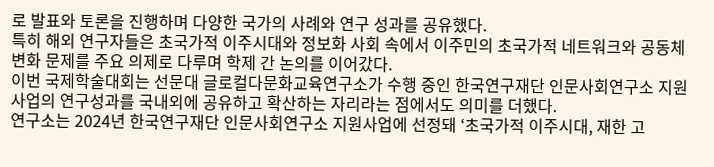로 발표와 토론을 진행하며 다양한 국가의 사례와 연구 성과를 공유했다.
특히 해외 연구자들은 초국가적 이주시대와 정보화 사회 속에서 이주민의 초국가적 네트워크와 공동체 변화 문제를 주요 의제로 다루며 학제 간 논의를 이어갔다.
이번 국제학술대회는 선문대 글로컬다문화교육연구소가 수행 중인 한국연구재단 인문사회연구소 지원사업의 연구성과를 국내외에 공유하고 확산하는 자리라는 점에서도 의미를 더했다.
연구소는 2024년 한국연구재단 인문사회연구소 지원사업에 선정돼 ‘초국가적 이주시대, 재한 고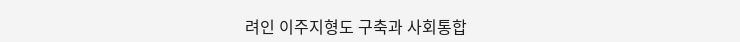려인 이주지형도 구축과 사회통합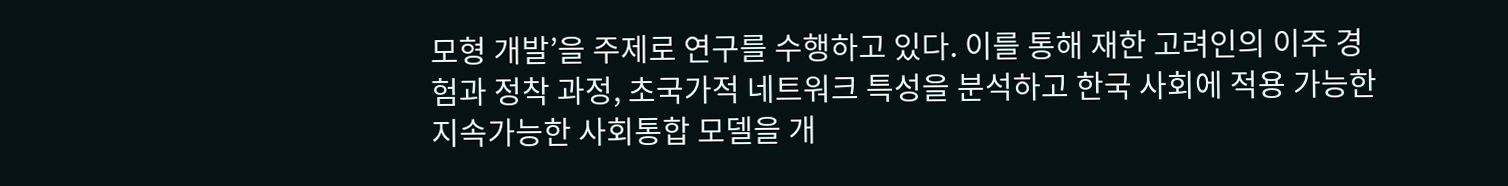모형 개발’을 주제로 연구를 수행하고 있다. 이를 통해 재한 고려인의 이주 경험과 정착 과정, 초국가적 네트워크 특성을 분석하고 한국 사회에 적용 가능한 지속가능한 사회통합 모델을 개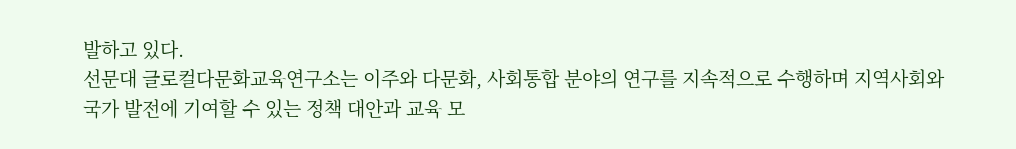발하고 있다.
선문대 글로컬다문화교육연구소는 이주와 다문화, 사회통합 분야의 연구를 지속적으로 수행하며 지역사회와 국가 발전에 기여할 수 있는 정책 대안과 교육 모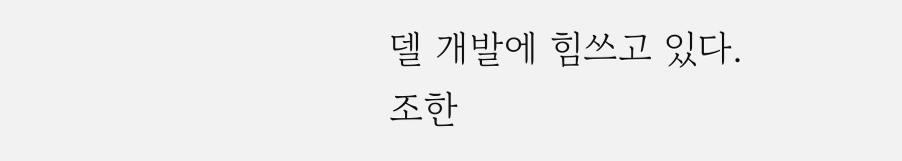델 개발에 힘쓰고 있다.
조한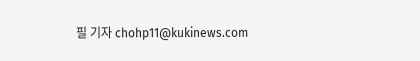필 기자 chohp11@kukinews.com